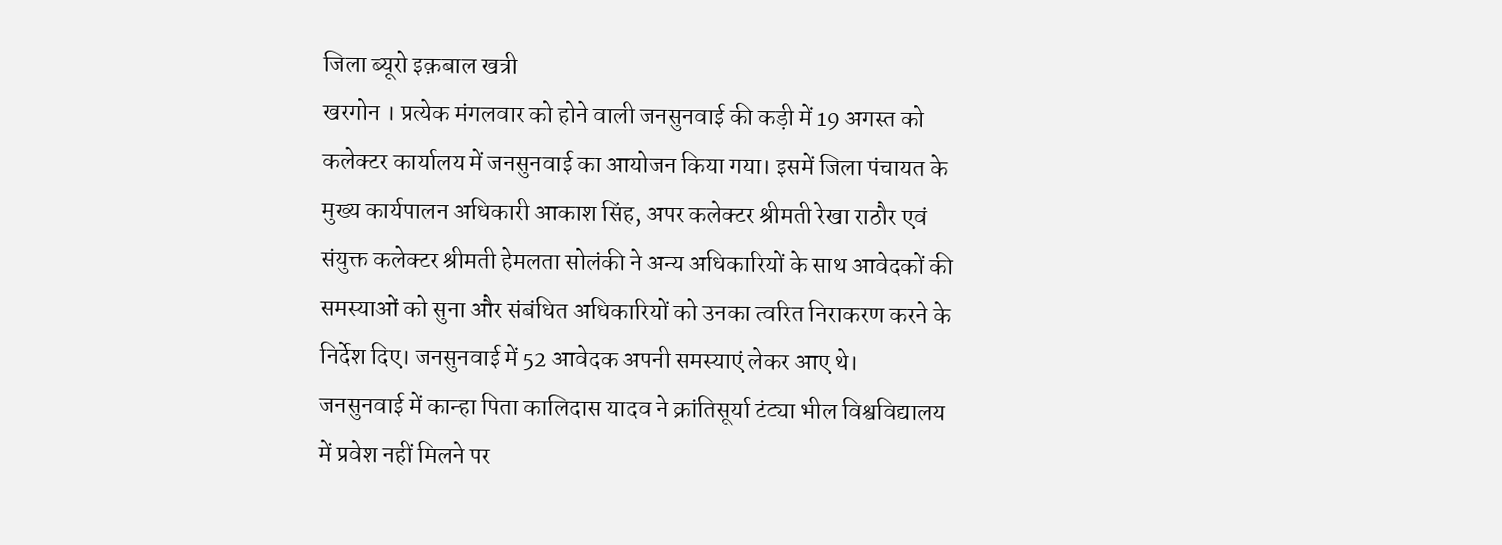जिला ब्यूरो इक़बाल खत्री
खरगोन । प्रत्येक मंगलवार को होने वाली जनसुनवाई की कड़ी में 19 अगस्त को कलेक्टर कार्यालय में जनसुनवाई का आयोजन किया गया। इसमें जिला पंचायत के मुख्य कार्यपालन अधिकारी आकाश सिंह, अपर कलेक्टर श्रीमती रेखा राठौर एवं संयुक्त कलेक्टर श्रीमती हेमलता सोलंकी ने अन्य अधिकारियों के साथ आवेदकों की समस्याओं को सुना और संबंधित अधिकारियों को उनका त्वरित निराकरण करने के निर्देश दिए। जनसुनवाई में 52 आवेदक अपनी समस्याएं लेकर आए थे।
जनसुनवाई में कान्हा पिता कालिदास यादव ने क्रांतिसूर्या टंट्या भील विश्वविद्यालय में प्रवेश नहीं मिलने पर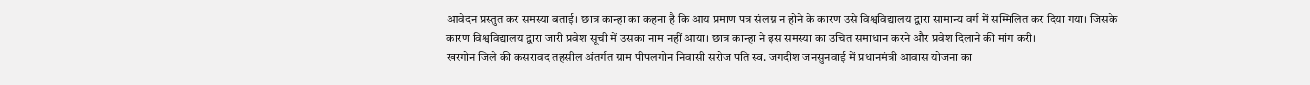आवेदन प्रस्तुत कर समस्या बताई। छात्र कान्हा का कहना है कि आय प्रमाण पत्र संलग्न न होने के कारण उसे विश्वविद्यालय द्वारा सामान्य वर्ग में सम्मिलित कर दिया गया। जिसके कारण विश्वविद्यालय द्वारा जारी प्रवेश सूची में उसका नाम नहीं आया। छात्र कान्हा ने इस समस्या का उचित समाधान करने और प्रवेश दिलाने की मांग करी।
खरगोन जिले की कसरावद तहसील अंतर्गत ग्राम पीपलगोन निवासी सरोज पति स्व. जगदीश जनसुनवाई में प्रधानमंत्री आवास योजना का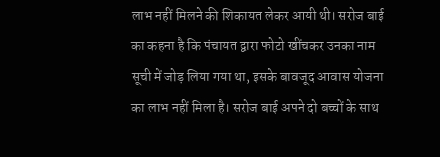लाभ नहीं मिलने की शिकायत लेकर आयी थी। सरोज बाई का कहना है कि पंचायत द्वारा फोटो खींचकर उनका नाम सूची में जोड़ लिया गया था, इसके बावजूद आवास योजना का लाभ नहीं मिला है। सरोज बाई अपने दो बच्चों के साथ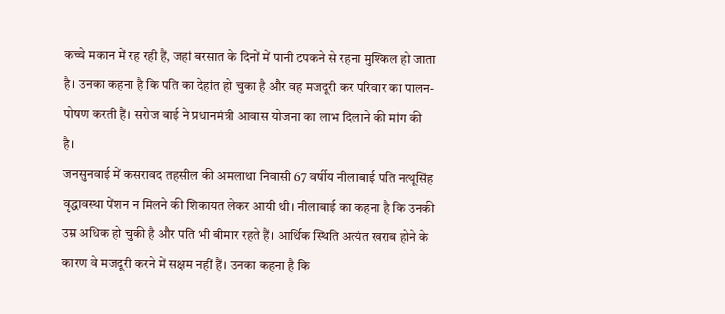कच्चे मकान में रह रही हैं, जहां बरसात के दिनों में पानी टपकने से रहना मुश्किल हो जाता है। उनका कहना है कि पति का देहांत हो चुका है और वह मजदूरी कर परिवार का पालन-पोषण करती हैं। सरोज बाई ने प्रधानमंत्री आवास योजना का लाभ दिलाने की मांग की है।
जनसुनवाई में कसरावद तहसील की अमलाथा निवासी 67 वर्षीय नीलाबाई पति नत्थूसिंह वृद्धावस्था पेंशन न मिलने की शिकायत लेकर आयी थी। नीलाबाई का कहना है कि उनकी उम्र अधिक हो चुकी है और पति भी बीमार रहते हैं। आर्थिक स्थिति अत्यंत खराब होने के कारण वे मजदूरी करने में सक्षम नहीं हैं। उनका कहना है कि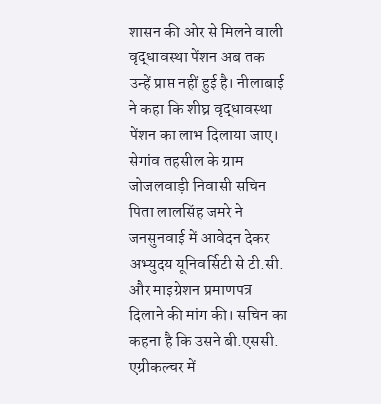शासन की ओर से मिलने वाली वृद्धावस्था पेंशन अब तक उन्हें प्राप्त नहीं हुई है। नीलाबाई ने कहा कि शीघ्र वृद्धावस्था पेंशन का लाभ दिलाया जाए।
सेगांव तहसील के ग्राम जोजलवाड़ी निवासी सचिन पिता लालसिंह जमरे ने जनसुनवाई में आवेदन देकर अभ्युदय यूनिवर्सिटी से टी.सी. और माइग्रेशन प्रमाणपत्र दिलाने की मांग की। सचिन का कहना है कि उसने बी.एससी. एग्रीकल्चर में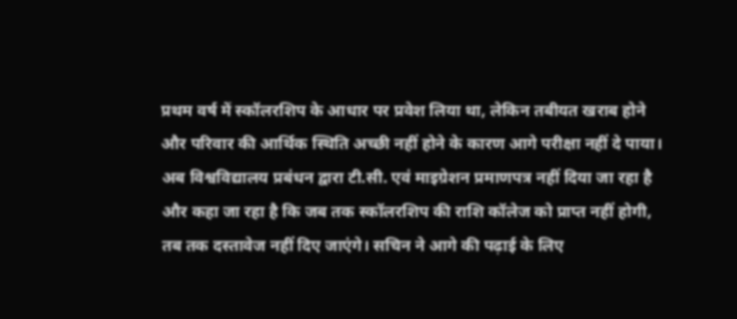प्रथम वर्ष में स्कॉलरशिप के आधार पर प्रवेश लिया था, लेकिन तबीयत खराब होने और परिवार की आर्थिक स्थिति अच्छी नहीं होने के कारण आगे परीक्षा नहीं दे पाया। अब विश्वविद्यालय प्रबंधन द्वारा टी.सी. एवं माइग्रेशन प्रमाणपत्र नहीं दिया जा रहा है और कहा जा रहा है कि जब तक स्कॉलरशिप की राशि कॉलेज को प्राप्त नहीं होगी, तब तक दस्तावेज नहीं दिए जाएंगे। सचिन ने आगे की पढ़ाई के लिए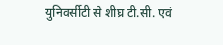युनिवर्सीटी से शीघ्र टी.सी. एवं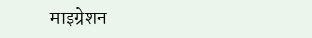माइग्रेशन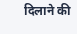दिलाने की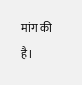मांग की है।